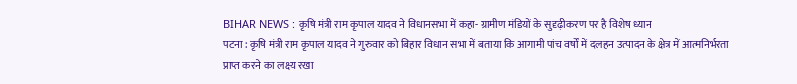BIHAR NEWS : कृषि मंत्री राम कृपाल यादव ने विधानसभा में कहा- ग्रामीण मंडियों के सुदृढ़ीकरण पर है विशेष ध्यान
पटना : कृषि मंत्री राम कृपाल यादव ने गुरुवार को बिहार विधान सभा में बताया कि आगामी पांच वर्षों में दलहन उत्पादन के क्षेत्र में आत्मनिर्भरता प्राप्त करने का लक्ष्य रखा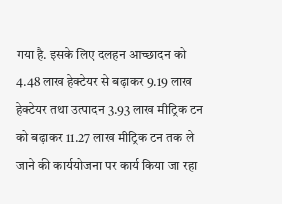गया है. इसके लिए दलहन आच्छादन को 4.48 लाख हेक्टेयर से बढ़ाकर 9.19 लाख हेक्टेयर तथा उत्पादन 3.93 लाख मीट्रिक टन को बढ़ाकर 11.27 लाख मीट्रिक टन तक ले जाने की कार्ययोजना पर कार्य किया जा रहा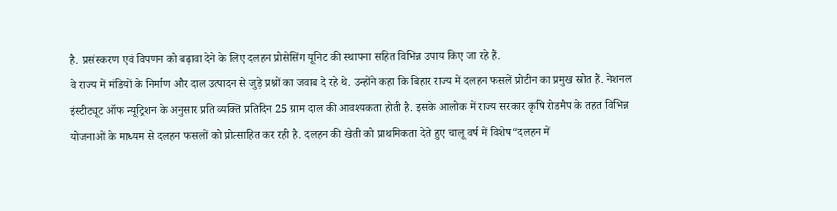है. प्रसंस्करण एवं विपणन को बढ़ावा देने के लिए दलहन प्रोसेसिंग यूनिट की स्थापना सहित विभिन्न उपाय किए जा रहे हैं.
वे राज्य में मंडियों के निर्माण और दाल उत्पादन से जुड़े प्रश्नों का जवाब दे रहे थे. उन्होंने कहा कि बिहार राज्य में दलहन फसलें प्रोटीन का प्रमुख स्रोत हैं. नेशनल इंस्टीट्यूट ऑफ न्यूट्रिशन के अनुसार प्रति व्यक्ति प्रतिदिन 25 ग्राम दाल की आवश्यकता होती है. इसके आलोक में राज्य सरकार कृषि रोडमैप के तहत विभिन्न योजनाओं के माध्यम से दलहन फसलों को प्रोत्साहित कर रही है. दलहन की खेती को प्राथमिकता देते हुए चालू वर्ष में विशेष“दलहन में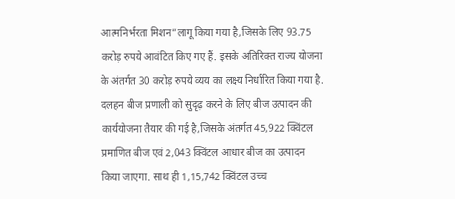आत्मनिर्भरता मिशन”लागू किया गया है,जिसके लिए 93.75 करोड़ रुपये आवंटित किए गए हैं. इसके अतिरिक्त राज्य योजना के अंतर्गत 30 करोड़ रुपये व्यय का लक्ष्य निर्धारित किया गया है.
दलहन बीज प्रणाली को सुदृढ़ करने के लिए बीज उत्पादन की कार्ययोजना तैयार की गई है,जिसके अंतर्गत 45,922 क्विंटल प्रमाणित बीज एवं 2,043 क्विंटल आधार बीज का उत्पादन किया जाएगा. साथ ही 1,15,742 क्विंटल उच्च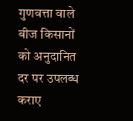गुणवत्ता वाले बीज किसानों को अनुदानित दर पर उपलब्ध कराए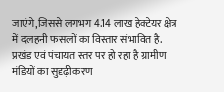जाएंगे,जिससे लगभग 4.14 लाख हेक्टेयर क्षेत्र में दलहनी फसलों का विस्तार संभावित है.
प्रखंड एवं पंचायत स्तर पर हो रहा है ग्रामीण मंडियों का सुदृढ़ीकरण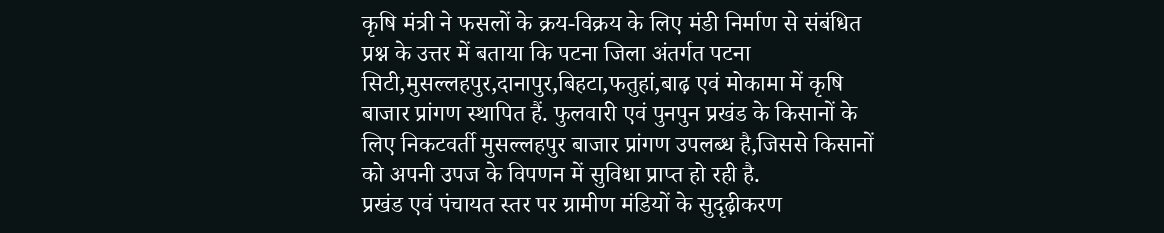कृषि मंत्री ने फसलों के क्रय-विक्रय के लिए मंडी निर्माण से संबंधित प्रश्न के उत्तर में बताया कि पटना जिला अंतर्गत पटना सिटी,मुसल्लहपुर,दानापुर,बिहटा,फतुहां,बाढ़ एवं मोकामा में कृषि बाजार प्रांगण स्थापित हैं. फुलवारी एवं पुनपुन प्रखंड के किसानों के लिए निकटवर्ती मुसल्लहपुर बाजार प्रांगण उपलब्ध है,जिससे किसानों को अपनी उपज के विपणन में सुविधा प्राप्त हो रही है.
प्रखंड एवं पंचायत स्तर पर ग्रामीण मंडियों के सुदृढ़ीकरण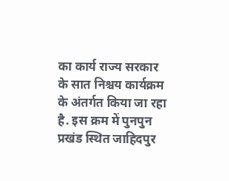का कार्य राज्य सरकार के सात निश्चय कार्यक्रम के अंतर्गत किया जा रहा है. इस क्रम में पुनपुन प्रखंड स्थित जाहिदपुर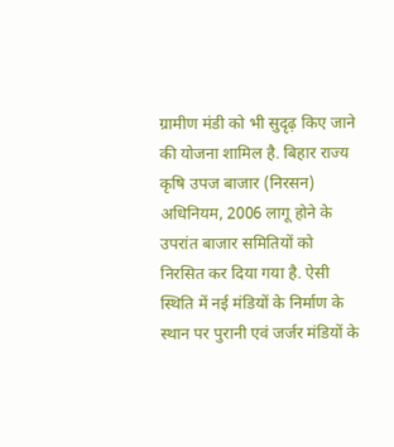ग्रामीण मंडी को भी सुदृढ़ किए जाने की योजना शामिल है. बिहार राज्य कृषि उपज बाजार (निरसन) अधिनियम, 2006 लागू होने के उपरांत बाजार समितियों को निरसित कर दिया गया है. ऐसी स्थिति में नई मंडियों के निर्माण के स्थान पर पुरानी एवं जर्जर मंडियों के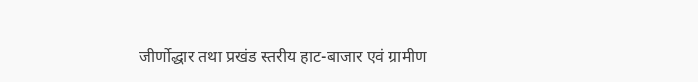जीर्णोद्धार तथा प्रखंड स्तरीय हाट-बाजार एवं ग्रामीण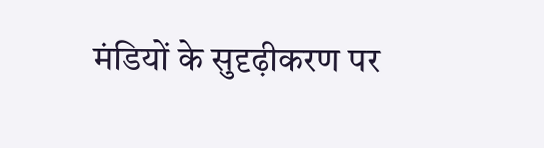मंडियों के सुदृढ़ीकरण पर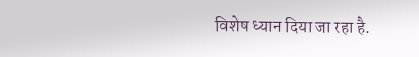विशेष ध्यान दिया जा रहा है.